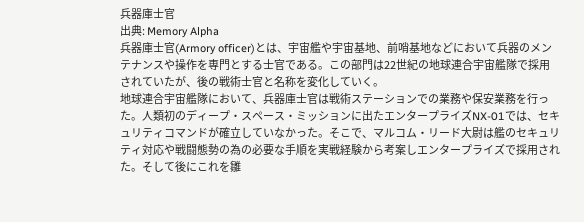兵器庫士官
出典: Memory Alpha
兵器庫士官(Armory officer)とは、宇宙艦や宇宙基地、前哨基地などにおいて兵器のメンテナンスや操作を専門とする士官である。この部門は22世紀の地球連合宇宙艦隊で採用されていたが、後の戦術士官と名称を変化していく。
地球連合宇宙艦隊において、兵器庫士官は戦術ステーションでの業務や保安業務を行った。人類初のディープ・スペース・ミッションに出たエンタープライズNX-01では、セキュリティコマンドが確立していなかった。そこで、マルコム・リード大尉は艦のセキュリティ対応や戦闘態勢の為の必要な手順を実戦経験から考案しエンタープライズで採用された。そして後にこれを雛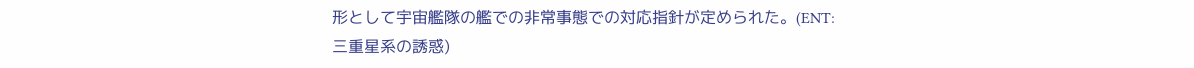形として宇宙艦隊の艦での非常事態での対応指針が定められた。(ENT:三重星系の誘惑)